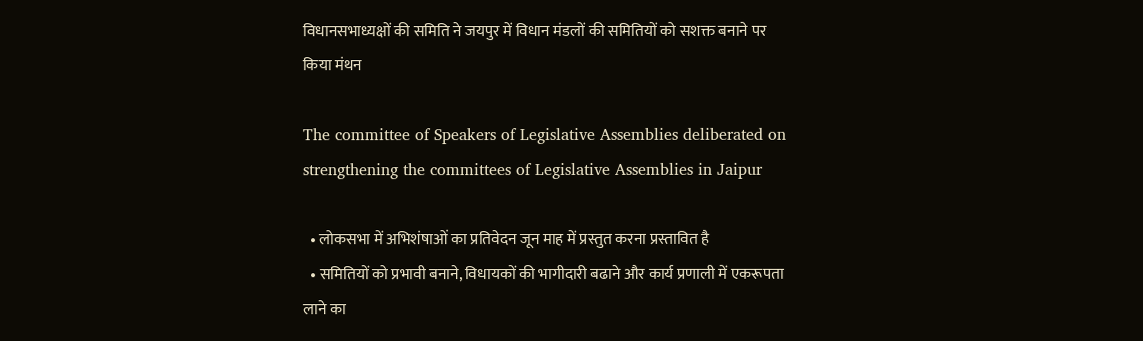विधानसभाध्यक्षों की समिति ने जयपुर में विधान मंडलों की समितियों को सशक्त बनाने पर किया मंथन

The committee of Speakers of Legislative Assemblies deliberated on strengthening the committees of Legislative Assemblies in Jaipur

  • लोकसभा में अभिशंषाओं का प्रतिवेदन जून माह में प्रस्तुत करना प्रस्तावित है
  • समितियों को प्रभावी बनाने, विधायकों की भागीदारी बढाने और कार्य प्रणाली में एकरूपता लाने का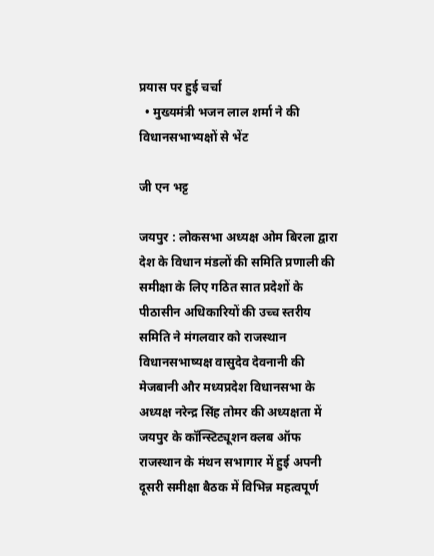प्रयास पर हुई चर्चा
  • मुख्यमंत्री भजन लाल शर्मा ने की विधानसभाभ्यक्षों से भेंट

जी एन भट्ट

जयपुर : लोकसभा अध्यक्ष ओम बिरला ‌द्वारा देश के विधान मंडलों की समिति प्रणाली की समीक्षा के लिए गठित सात प्रदेशों के पीठासीन अधिकारियों की उच्च स्तरीय समिति ने मंगलवार को राजस्थान विधानसभाष्यक्ष वासुदेव देवनानी की मेजबानी और मध्यप्रदेश विधानसभा के अध्यक्ष नरेन्द्र सिंह तोमर की अध्यक्षता में जयपुर के कॉन्स्टिट्यूशन क्लब ऑफ राजस्थान के मंथन सभागार में हुई अपनी दूसरी समीक्षा बैठक में विभिन्न महत्वपूर्ण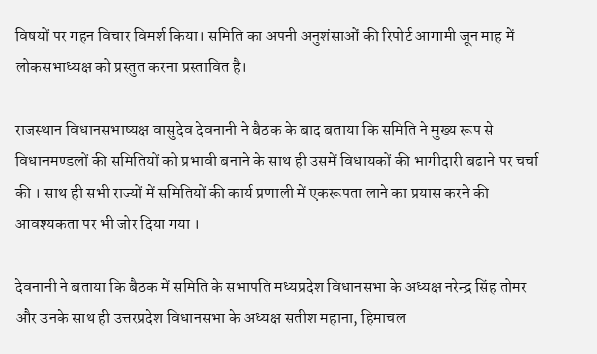विषयों पर गहन विचार विमर्श किया। समिति का अपनी अनुशंसाओं की रिपोर्ट आगामी जून माह में लोकसभाध्यक्ष को प्रस्तुत करना प्रस्तावित है।

राजस्थान विधानसभाष्यक्ष वासुदेव देवनानी ने बैठक के बाद बताया कि समिति ने मुख्य रूप से विधानमण्डलों की समितियों को प्रभावी बनाने के साथ ही उसमें विधायकों की भागीदारी बढाने पर चर्चा की । साथ ही सभी राज्यों में समितियों की कार्य प्रणाली में एकरूपता लाने का प्रयास करने की आवश्यकता पर भी जोर दिया गया ।

देवनानी ने बताया कि बैठक में समिति के सभापति मध्यप्रदेश विधानसभा के अध्यक्ष नरेन्द्र सिंह तोमर और उनके साथ ही उत्तरप्रदेश विधानसभा के अध्यक्ष सतीश महाना, हिमाचल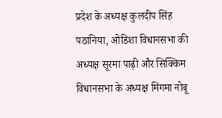प्रदेश के अध्यक्ष कुलदीप सिंह पठानिया, ओडिशा विधानसभा की अध्यक्ष सूरमा पाढ़ी और सिक्किम विधानसभा के अध्यक्ष मिंगमा नोबू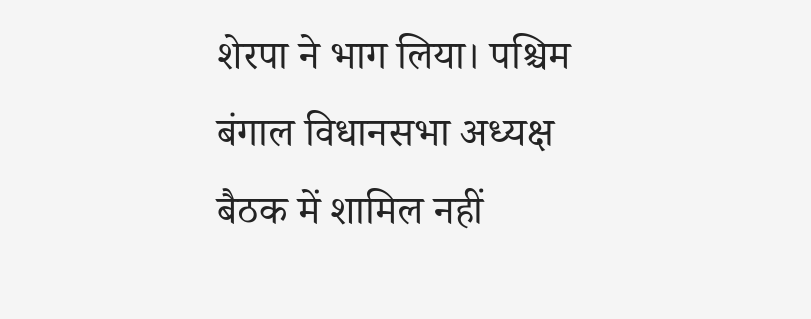शेरपा ने भाग लिया। पश्चिम बंगाल विधानसभा अध्यक्ष बैठक में शामिल नहीं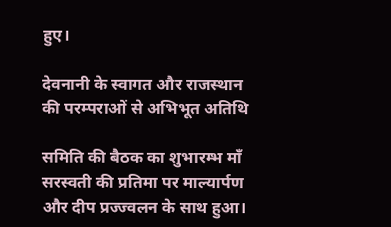हुए।

देवनानी के स्वागत और राजस्थान की परम्पराओं से अभिभूत अतिथि

समिति की बैठक का शुभारम्भ माँ सरस्वती की प्रतिमा पर माल्यार्पण और दीप प्रज्ज्वलन के साथ हुआ।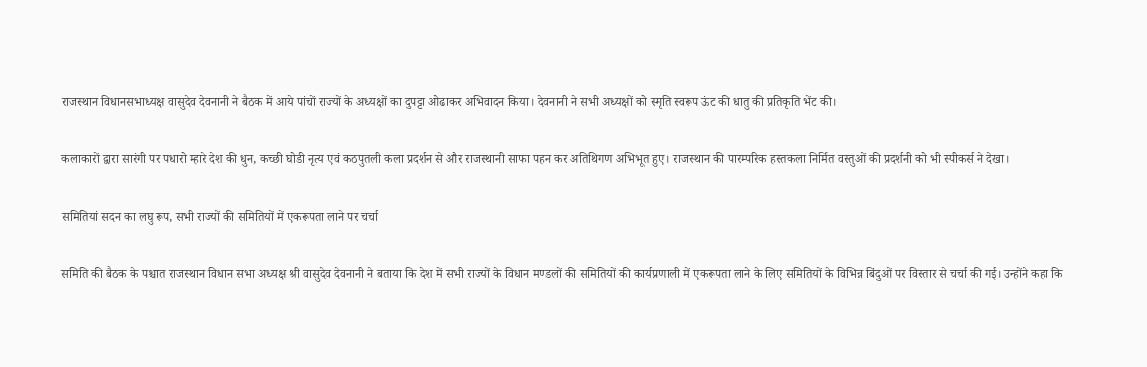राजस्थान विधानसभाध्यक्ष वासुदेव देवनानी ने बैठक में आये पांचों राज्यों के अध्यक्षों का दुप‌ट्टा ओढाकर अभिवादन किया। देवनानी ने सभी अध्यक्षों को स्मृति स्वरूप ऊंट की धातु की प्रतिकृति भेंट की।

कलाकारों द्वारा सारंगी पर पधारो म्हारे देश की धुन, कच्छी घोडी नृत्य एवं कठपुतली कला प्रदर्शन से और राजस्थानी साफा पहन कर अतिथिगण अभिभूत हुए। राजस्थान की पारम्परिक हस्तकला निर्मित वस्तुओं की प्रदर्शनी को भी स्पीकर्स ने देखा।

समितियां सदन का लघु रूप, सभी राज्यों की समितियों में एकरूपता लाने पर चर्चा

समिति की बैठक के पश्चात राजस्थान विधान सभा अध्यक्ष श्री वासुदेव देवनानी ने बताया कि देश में सभी राज्यों के विधान मण्डलों की समितियों की कार्यप्रणाली में एकरूपता लाने के लिए समितियों के विभिन्न बिंदुओं पर विस्तार से चर्चा की गई। उन्होंने कहा कि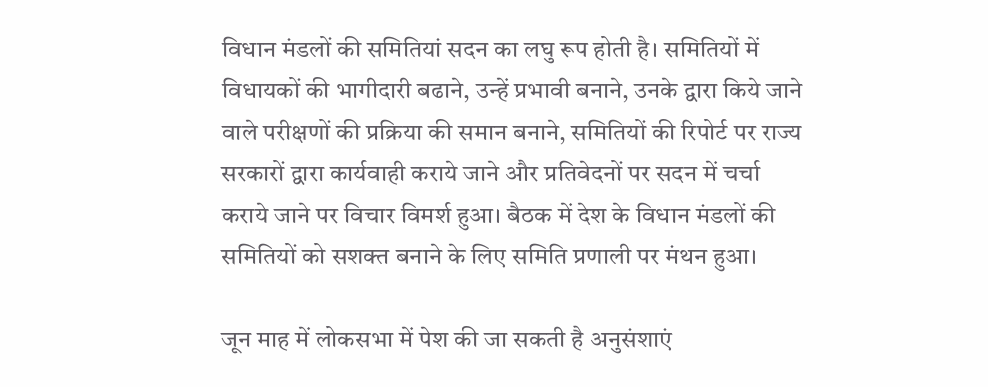विधान मंडलों की समितियां सदन का लघु रूप होती है। समितियों में विधायकों की भागीदारी बढाने, उन्हें प्रभावी बनाने, उनके द्वारा किये जाने वाले परीक्षणों की प्रक्रिया की समान बनाने, समितियों की रिपोर्ट पर राज्य सरकारों द्वारा कार्यवाही कराये जाने और प्रतिवेदनों पर सदन में चर्चा कराये जाने पर विचार विमर्श हुआ। बैठक में देश के विधान मंडलों की समितियों को सशक्त बनाने के लिए समिति प्रणाली पर मंथन हुआ।

जून माह में लोकसभा में पेश की जा सकती है अनुसंशाएं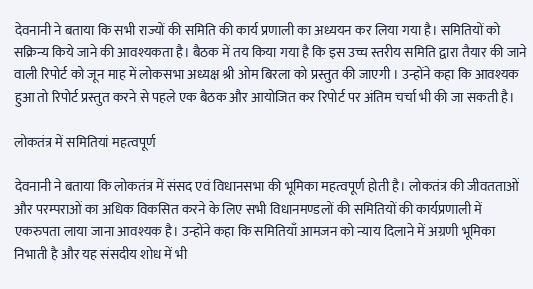देवनानी ने बताया कि सभी राज्यों की समिति की कार्य प्रणाली का अध्ययन कर लिया गया है। समितियों को सक्रिन्य किये जाने की आवश्यकता है। बैठक में तय किया गया है कि इस उच्च स्तरीय समिति ‌द्वारा तैयार की जाने वाली रिपोर्ट को जून माह में लोकसभा अध्यक्ष श्री ओम बिरला को प्रस्तुत की जाएगी । उन्होंने कहा कि आवश्यक हुआ तो रिपोर्ट प्रस्तुत करने से पहले एक बैठक और आयोजित कर रिपोर्ट पर अंतिम चर्चा भी की जा सकती है।

लोकतंत्र में समितियां महत्वपूर्ण

देवनानी ने बताया कि लोकतंत्र में संसद एवं विधानसभा की भूमिका महत्वपूर्ण होती है। लोकतंत्र की जीवतताओं और परम्पराओं का अधिक विकसित करने के लिए सभी विधानमण्डलों की समितियों की कार्यप्रणाली में एकरुपता लाया जाना आवश्यक है। उन्होंने कहा कि समितियाँ आमजन को न्याय दिलाने में अग्रणी भूमिका निभाती है और यह संसदीय शोध में भी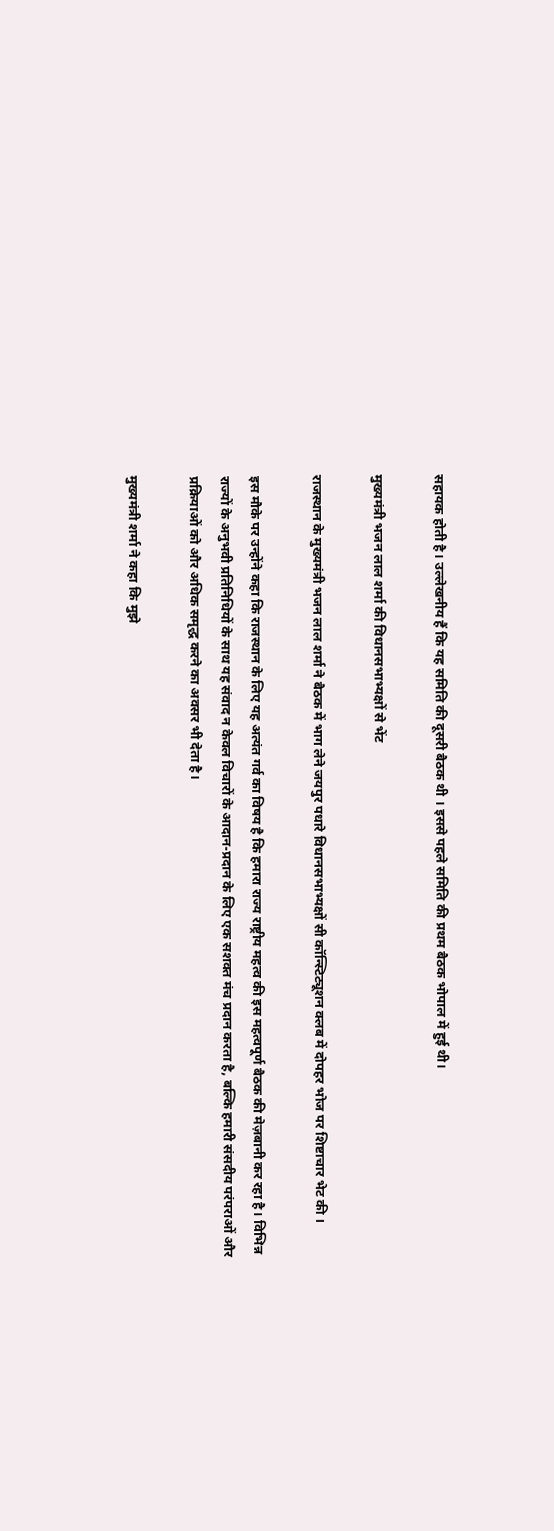सहायक होती है। उल्लेखनीय हैं कि यह समिति की दूसरी बैठक थी । इससे पहले समिति की प्रथम बैठक भोपाल में हुई थी।

मुख्यमंत्री भजन लाल शर्मा की विधानसभाभ्यक्षों से भेंट

राजस्थान के मुख्यमंत्री भजन लाल शर्मा ने बैठक में भाग लेने जयपुर पधारे विधानसभाभ्यक्षों सी कॉन्स्टिट्यूशन क्लब में दोपहर भोज पर शिष्टाचार भेट की ।

इस मौके पर उन्होंने कहा कि राजस्थान के लिए यह अत्यंत गर्व का विषय है कि हमारा राज्य राष्ट्रीय महत्व की इस महत्वपूर्ण बैठक की मेज़बानी कर रहा है। विभिन्न राज्यों के अनुभवी प्रतिनिधियों के साथ यह संवाद न केवल विचारों के आदान-प्रदान के लिए एक सशक्त मंच प्रदान करता है, बल्कि हमारी संसदीय परंपराओं और प्रक्रियाओं को और अधिक समृद्ध करने का अवसर भी देता है।

मुख्यमंत्री शर्मा ने कहा कि मुझे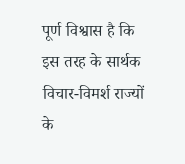पूर्ण विश्वास है कि इस तरह के सार्थक विचार-विमर्श राज्यों के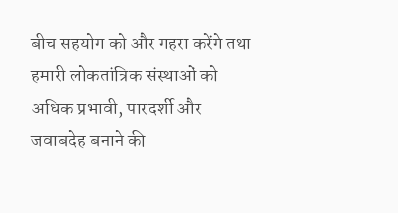बीच सहयोग को और गहरा करेंगे तथा हमारी लोकतांत्रिक संस्थाओं को अधिक प्रभावी, पारदर्शी और जवाबदेह बनाने की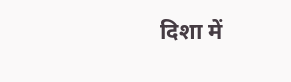दिशा में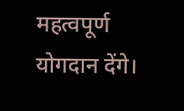महत्वपूर्ण योगदान देंगे।